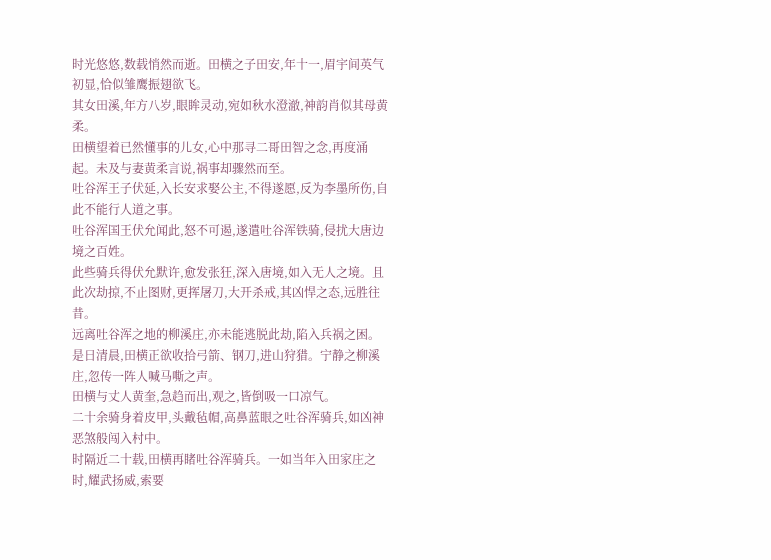时光悠悠,数载悄然而逝。田横之子田安,年十一,眉宇间英气初显,恰似雏鹰振翅欲飞。
其女田溪,年方八岁,眼眸灵动,宛如秋水澄澈,神韵肖似其母黄柔。
田横望着已然懂事的儿女,心中那寻二哥田智之念,再度涌起。未及与妻黄柔言说,祸事却骤然而至。
吐谷浑王子伏延,入长安求娶公主,不得遂愿,反为李墨所伤,自此不能行人道之事。
吐谷浑国王伏允闻此,怒不可遏,遂遣吐谷浑铁骑,侵扰大唐边境之百姓。
此些骑兵得伏允默许,愈发张狂,深入唐境,如入无人之境。且此次劫掠,不止图财,更挥屠刀,大开杀戒,其凶悍之态,远胜往昔。
远离吐谷浑之地的柳溪庄,亦未能逃脱此劫,陷入兵祸之困。
是日清晨,田横正欲收拾弓箭、钢刀,进山狩猎。宁静之柳溪庄,忽传一阵人喊马嘶之声。
田横与丈人黄奎,急趋而出,观之,皆倒吸一口凉气。
二十余骑身着皮甲,头戴毡帽,高鼻蓝眼之吐谷浑骑兵,如凶神恶煞般闯入村中。
时隔近二十载,田横再睹吐谷浑骑兵。一如当年入田家庄之时,耀武扬威,索要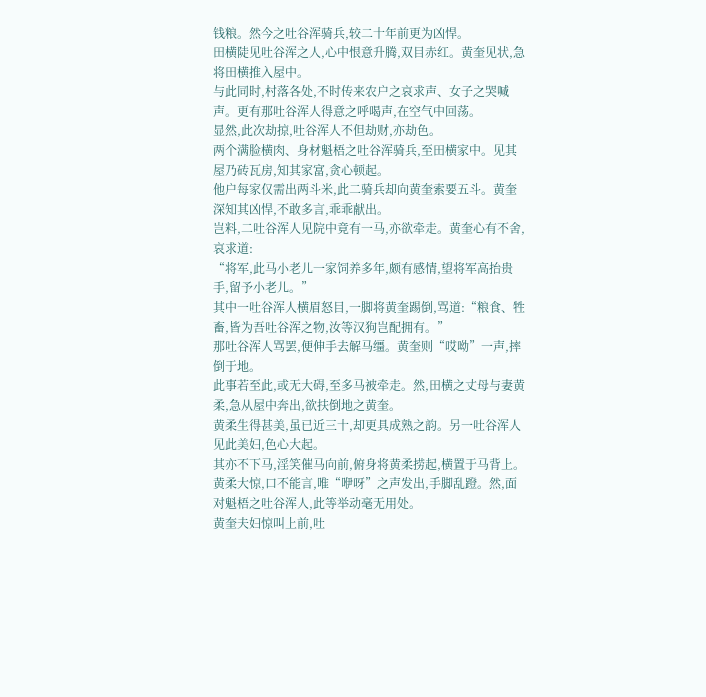钱粮。然今之吐谷浑骑兵,较二十年前更为凶悍。
田横陡见吐谷浑之人,心中恨意升腾,双目赤红。黄奎见状,急将田横推入屋中。
与此同时,村落各处,不时传来农户之哀求声、女子之哭喊声。更有那吐谷浑人得意之呼喝声,在空气中回荡。
显然,此次劫掠,吐谷浑人不但劫财,亦劫色。
两个满脸横肉、身材魁梧之吐谷浑骑兵,至田横家中。见其屋乃砖瓦房,知其家富,贪心顿起。
他户每家仅需出两斗米,此二骑兵却向黄奎索要五斗。黄奎深知其凶悍,不敢多言,乖乖献出。
岂料,二吐谷浑人见院中竟有一马,亦欲牵走。黄奎心有不舍,哀求道:
“将军,此马小老儿一家饲养多年,颇有感情,望将军高抬贵手,留予小老儿。”
其中一吐谷浑人横眉怒目,一脚将黄奎踢倒,骂道:“粮食、牲畜,皆为吾吐谷浑之物,汝等汉狗岂配拥有。”
那吐谷浑人骂罢,便伸手去解马缰。黄奎则“哎呦”一声,摔倒于地。
此事若至此,或无大碍,至多马被牵走。然,田横之丈母与妻黄柔,急从屋中奔出,欲扶倒地之黄奎。
黄柔生得甚美,虽已近三十,却更具成熟之韵。另一吐谷浑人见此美妇,色心大起。
其亦不下马,淫笑催马向前,俯身将黄柔捞起,横置于马背上。
黄柔大惊,口不能言,唯“咿呀”之声发出,手脚乱蹬。然,面对魁梧之吐谷浑人,此等举动毫无用处。
黄奎夫妇惊叫上前,吐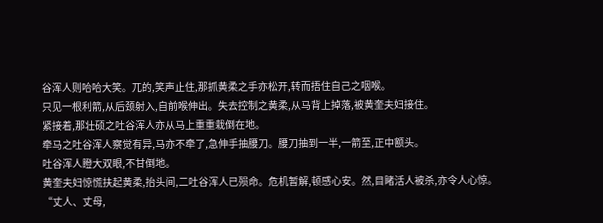谷浑人则哈哈大笑。兀的,笑声止住,那抓黄柔之手亦松开,转而捂住自己之咽喉。
只见一根利箭,从后颈射入,自前喉伸出。失去控制之黄柔,从马背上掉落,被黄奎夫妇接住。
紧接着,那壮硕之吐谷浑人亦从马上重重栽倒在地。
牵马之吐谷浑人察觉有异,马亦不牵了,急伸手抽腰刀。腰刀抽到一半,一箭至,正中额头。
吐谷浑人瞪大双眼,不甘倒地。
黄奎夫妇惊慌扶起黄柔,抬头间,二吐谷浑人已殒命。危机暂解,顿感心安。然,目睹活人被杀,亦令人心惊。
“丈人、丈母,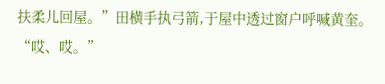扶柔儿回屋。”田横手执弓箭,于屋中透过窗户呼喊黄奎。
“哎、哎。”